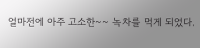얼마전에 아주 고소한~~ 녹차를 먹게 되었다.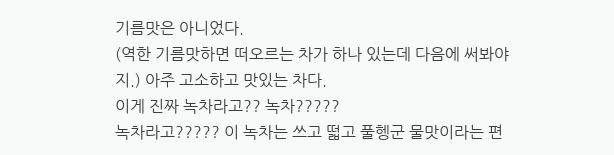기름맛은 아니었다.
(역한 기름맛하면 떠오르는 차가 하나 있는데 다음에 써봐야지.) 아주 고소하고 맛있는 차다.
이게 진짜 녹차라고?? 녹차?????
녹차라고????? 이 녹차는 쓰고 떫고 풀헹군 물맛이라는 편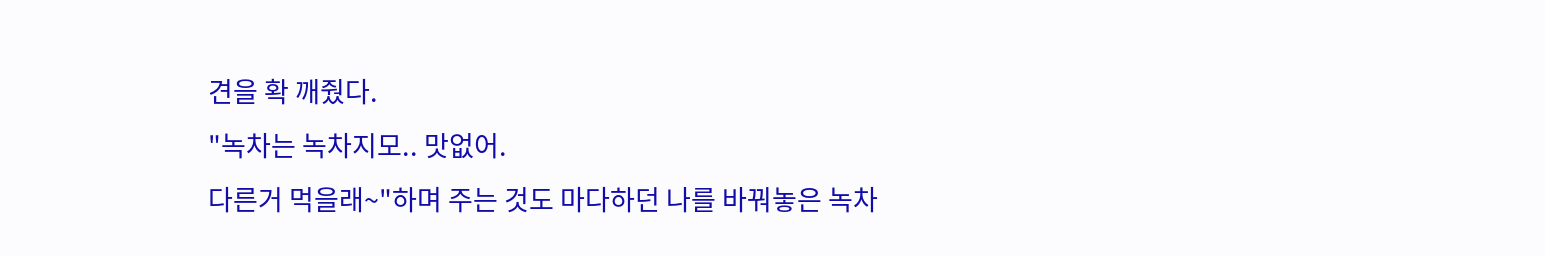견을 확 깨줬다.
"녹차는 녹차지모.. 맛없어.
다른거 먹을래~"하며 주는 것도 마다하던 나를 바꿔놓은 녹차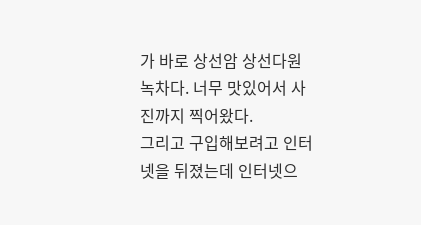가 바로 상선암 상선다원 녹차다. 너무 맛있어서 사진까지 찍어왔다.
그리고 구입해보려고 인터넷을 뒤졌는데 인터넷으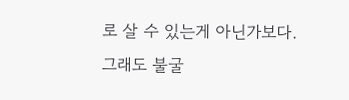로 살 수 있는게 아닌가보다. 그래도 불굴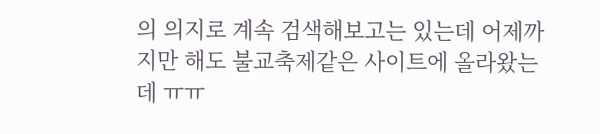의 의지로 계속 검색해보고는 있는데 어제까지만 해도 불교축제같은 사이트에 올라왔는데 ㅠㅠ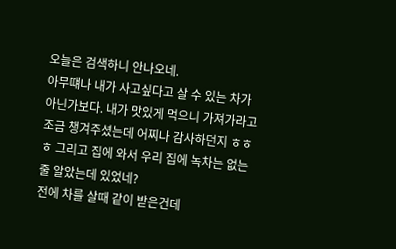오늘은 검색하니 안나오네.
아무떄나 내가 사고싶다고 살 수 있는 차가 아닌가보다. 내가 맛있게 먹으니 가져가라고 조금 챙겨주셨는데 어찌나 감사하던지 ㅎㅎㅎ 그리고 집에 와서 우리 집에 녹차는 없는 줄 알았는데 있었네?
전에 차를 살때 같이 받은건데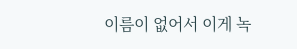이름이 없어서 이게 녹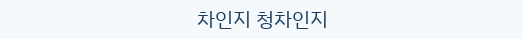차인지 청차인지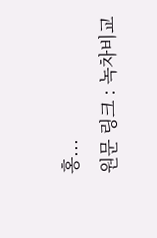홍...
원문 링크 : 녹차비교